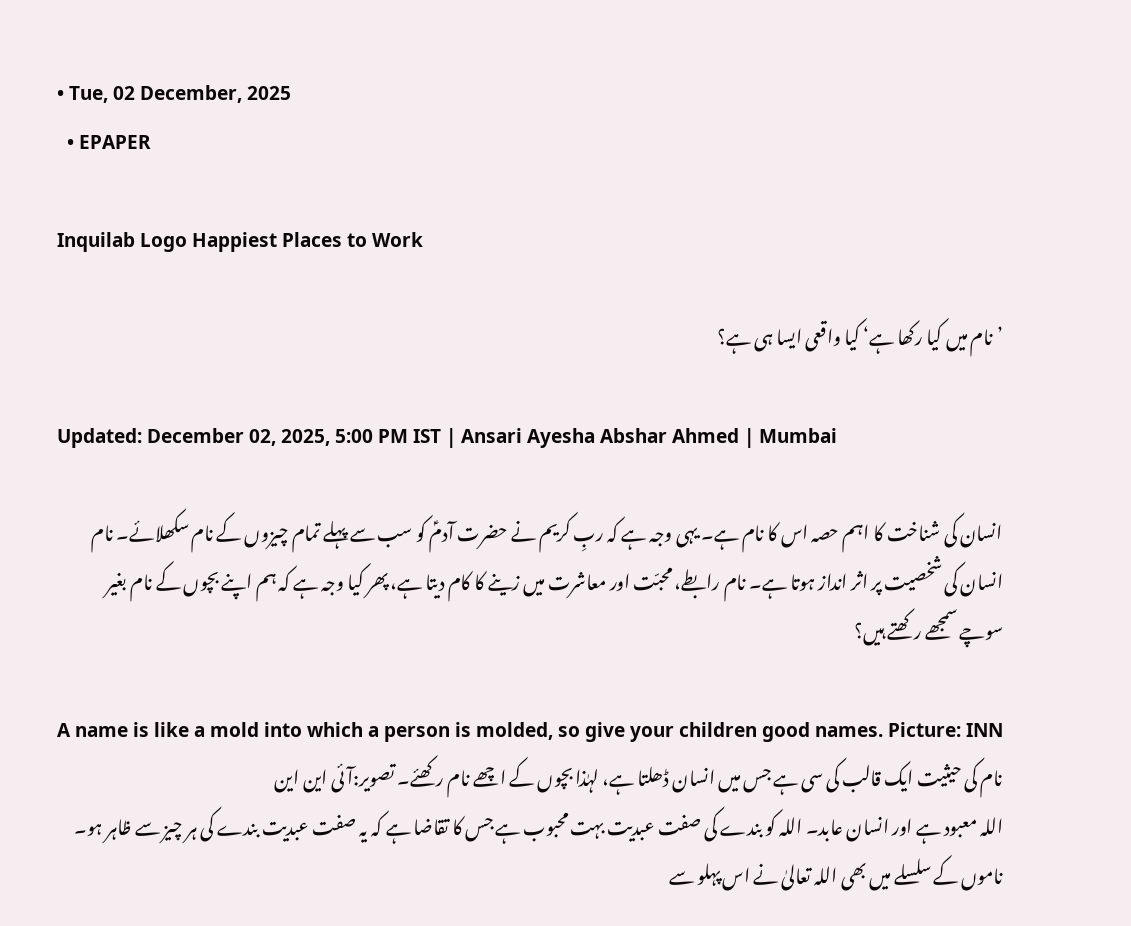• Tue, 02 December, 2025
  • EPAPER

Inquilab Logo Happiest Places to Work

’نام میں کیا رکھا ہے‘ کیا واقعی ایسا ہی ہے؟

Updated: December 02, 2025, 5:00 PM IST | Ansari Ayesha Abshar Ahmed | Mumbai

انسان کی شناخت کا اہم حصہ اس کا نام ہے۔ یہی وجہ ہے کہ ربِ کریم نے حضرت آدمؑ کو سب سے پہلے تمام چیزوں کے نام سکھلائے۔ نام انسان کی شخصیت پر اثر انداز ہوتا ہے۔ نام رابطے، محبّت اور معاشرت میں زینے کا کام دیتا ہے، پھر کیا وجہ ہے کہ ہم اپنے بچوں کے نام بغیر سوچے سمجھے رکھتے ہیں؟

A name is like a mold into which a person is molded, so give your children good names. Picture: INN
نام کی حیثیت ایک قالب کی سی ہے جس میں انسان ڈھلتا ہے، لہٰذا بچوں کے اچھے نام رکھئے۔ تصویر:آئی این این
اللہ معبود ہے اور انسان عابد۔ اللہ کو بندے کی صفت عبدیت بہت محبوب ہے جس کا تقاضا ہے کہ یہ صفت عبدیت بندے کی ہر چیز سے ظاہر ہو۔ ناموں کے سلسلے میں بھی اللہ تعالیٰ نے اس پہلو سے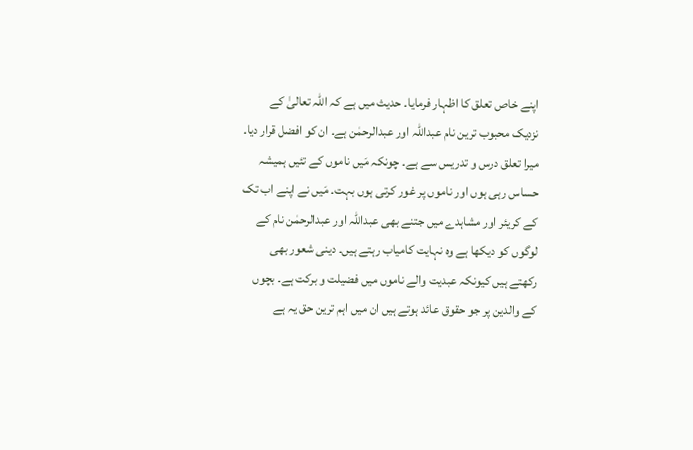اپنے خاص تعلق کا اظہار فرمایا۔ حدیث میں ہے کہ اللہ تعالیٰ کے نزدیک محبوب ترین نام عبداللہ اور عبدالرحمٰن ہے۔ ان کو افضل قرار دیا۔ میرا تعلق درس و تدریس سے ہے۔ چونکہ مَیں ناموں کے تئیں ہمیشہ حساس رہی ہوں اور ناموں پر غور کرتی ہوں بہت۔ مَیں نے اپنے اب تک کے کریئر اور مشاہدے میں جتنے بھی عبداللہ اور عبدالرحمٰن نام کے لوگوں کو دیکھا ہے وہ نہایت کامیاب رہتے ہیں۔ دینی شعور بھی رکھتے ہیں کیونکہ عبدیت والے ناموں میں فضیلت و برکت ہے۔ بچوں کے والدین پر جو حقوق عائد ہوتے ہیں ان میں اہم ترین حق یہ ہے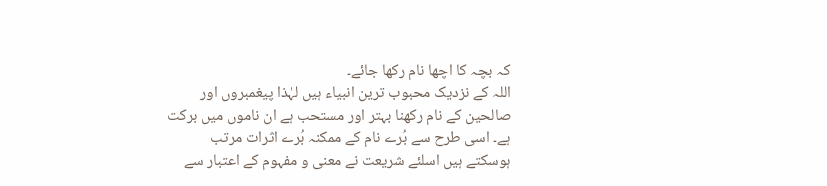کہ بچہ کا اچھا نام رکھا جائے۔
اللہ کے نزدیک محبوب ترین انبیاء ہیں لہٰذا پیغمبروں اور صالحین کے نام رکھنا بہتر اور مستحب ہے ان ناموں میں برکت ہے۔ اسی طرح سے بُرے نام کے ممکنہ بُرے اثرات مرتب ہوسکتے ہیں اسلئے شریعت نے معنی و مفہوم کے اعتبار سے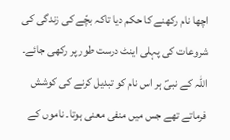اچھا نام رکھنے کا حکم دیا تاکہ بچّے کی زندگی کی شروعات کی پہلی اینٹ درست طور پر رکھی جائے۔ اللہ کے نبیؐ ہر اس نام کو تبدیل کرنے کی کوشش فرماتے تھے جس میں منفی معنی ہوتا۔ ناموں کے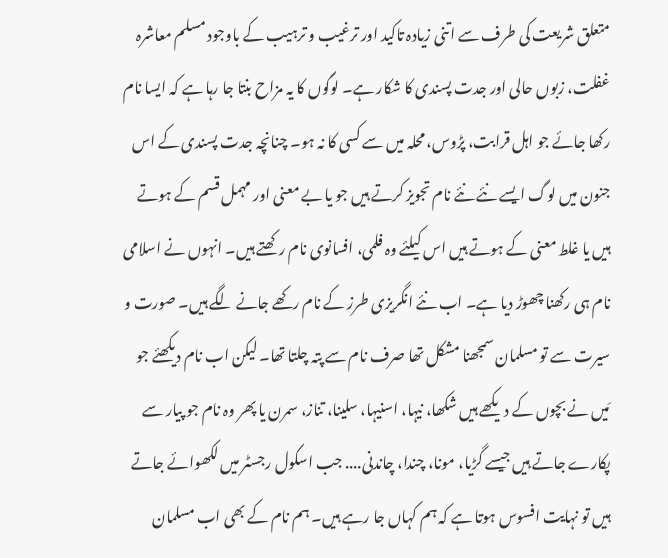متعلق شریعت کی طرف سے اتنی زیادہ تاکید اور ترغیب و ترہیب کے باوجود مسلم معاشرہ غفلت، زبوں حالی اور جدت پسندی کا شکار ہے۔ لوگوں کا یہ مزاح بنتا جا رہا ہے کہ ایسا نام رکھا جائے جو اہل قرابت، پڑوس، محلہ میں سے کسی کا نہ ہو۔ چنانچہ جدت پسندی کے اس جنون میں لوگ ایسے نئے نئے نام تجویز کرتے ہیں جو یا بے معنی اور مہمل قسم کے ہوتے ہیں یا غلط معنی کے ہوتے ہیں اس کیلئے وہ فلمی، افسانوی نام رکھتے ہیں۔ انہوں نے اسلامی نام ہی رکھنا چھوڑ دیا ہے۔ اب نئے انگریزی طرز کے نام رکھے جانے لگے ہیں۔ صورت و سیرت سے تو مسلمان سمجھنا مشکل تھا صرف نام سے پتہ چلتا تھا۔ لیکن اب نام دیکھئے جو مَیں نے بچوں کے دیکھے ہیں شکھا، نیہا، اسنیہا، سلینا، تناز، سمرن یا پھر وہ نام جو پیار سے پکارے جاتے ہیں جیسے گڑیا، مونا، چندا، چاندنی.... جب اسکول رجسٹر میں لکھوائے جاتے ہیں تو نہایت افسوس ہوتا ہے کہ ہم کہاں جا رہے ہیں۔ ہم نام کے بھی اب مسلمان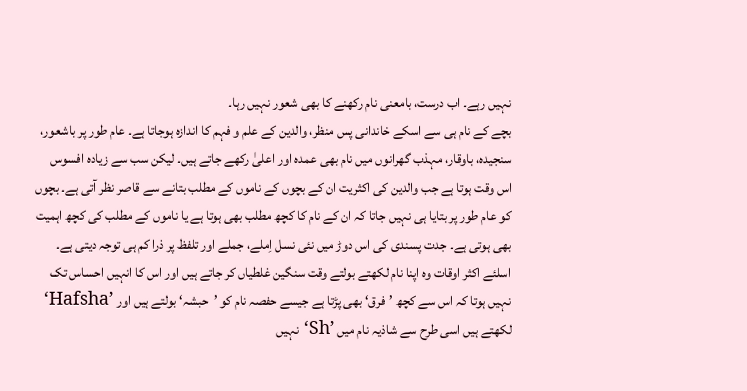نہیں رہے۔ اب درست، بامعنی نام رکھنے کا بھی شعور نہیں رہا۔
بچے کے نام ہی سے اسکے خاندانی پس منظر، والدین کے علم و فہم کا اندازہ ہوجاتا ہے۔ عام طور پر باشعور، سنجیدہ، باوقار، مہذب گھرانوں میں نام بھی عمدہ اور اعلیٰ رکھے جاتے ہیں۔ لیکن سب سے زیادہ افسوس اس وقت ہوتا ہے جب والدین کی اکثریت ان کے بچوں کے ناموں کے مطلب بتانے سے قاصر نظر آتی ہے۔ بچوں کو عام طور پر بتایا ہی نہیں جاتا کہ ان کے نام کا کچھ مطلب بھی ہوتا ہے یا ناموں کے مطلب کی کچھ اہمیت بھی ہوتی ہے۔ جدت پسندی کی اس دوڑ میں نئی نسل اِملے، جملے اور تلفظ پر ذرا کم ہی توجہ دیتی ہے۔ اسلئے اکثر اوقات وہ اپنا نام لکھتے بولتے وقت سنگین غلطیاں کر جاتے ہیں اور اس کا انہیں احساس تک نہیں ہوتا کہ اس سے کچھ ’فرق‘ بھی پڑتا ہے جیسے حفصہ نام کو ’حبشہ‘ بولتے ہیں اور ’Hafsha‘ لکھتے ہیں اسی طرح سے شاذیہ نام میں ’Sh‘ نہیں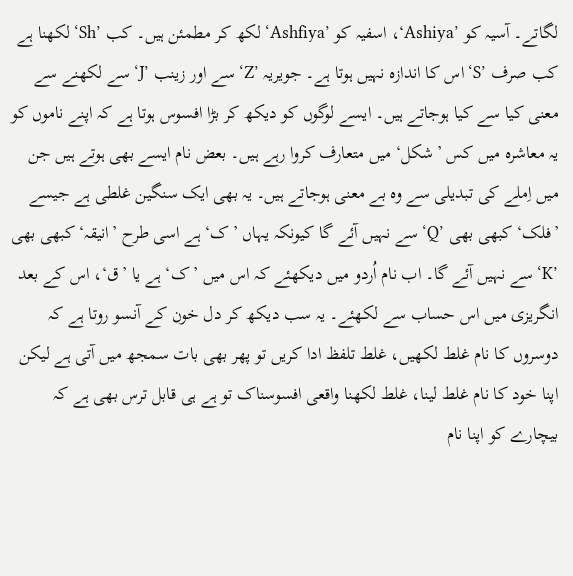لگاتے۔ آسیہ کو ’Ashiya‘، اسفیہ کو ’Ashfiya‘ لکھ کر مطمئن ہیں۔ کب ’Sh‘ لکھنا ہے کب صرف ’S‘ اس کا اندازہ نہیں ہوتا ہے۔ جویریہ ’Z‘ سے اور زینب ’J‘ سے لکھنے سے معنی کیا سے کیا ہوجاتے ہیں۔ ایسے لوگوں کو دیکھ کر بڑا افسوس ہوتا ہے کہ اپنے ناموں کو یہ معاشرہ میں کس ’شکل‘ میں متعارف کروا رہے ہیں۔ بعض نام ایسے بھی ہوتے ہیں جن میں اِملے کی تبدیلی سے وہ بے معنی ہوجاتے ہیں۔ یہ بھی ایک سنگین غلطی ہے جیسے ’فلک‘ کبھی بھی ’Q‘ سے نہیں آئے گا کیونکہ یہاں ’ک‘ ہے اسی طرح ’انیقہ‘ کبھی بھی ’K‘ سے نہیں آئے گا۔ اب نام اُردو میں دیکھئے کہ اس میں ’ک‘ ہے یا ’ق‘، اس کے بعد انگریزی میں اس حساب سے لکھئے۔ یہ سب دیکھ کر دل خون کے آنسو روتا ہے کہ دوسروں کا نام غلط لکھیں، غلط تلفظ ادا کریں تو پھر بھی بات سمجھ میں آتی ہے لیکن اپنا خود کا نام غلط لینا، غلط لکھنا واقعی افسوسناک تو ہے ہی قابل ترس بھی ہے کہ بیچارے کو اپنا نام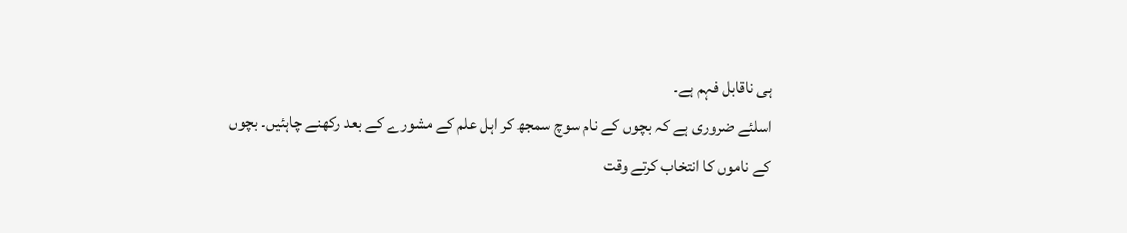ہی ناقابل فہم ہے۔
اسلئے ضروری ہے کہ بچوں کے نام سوچ سمجھ کر اہل علم کے مشورے کے بعد رکھنے چاہئیں۔ بچوں کے ناموں کا انتخاب کرتے وقت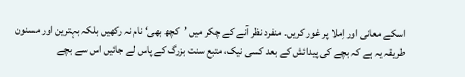اسکے معانی اور اِملا پر غور کریں۔ منفرد نظر آنے کے چکر میں ’کچھ بھی‘ نام نہ رکھیں بلکہ بہترین اور مسنون طریقہ یہ ہے کہ بچے کی پیدائش کے بعد کسی نیک، متبع سنت بزرگ کے پاس لے جائیں اس سے بچے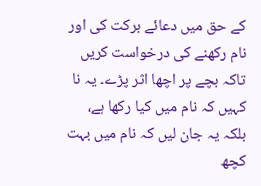کے حق میں دعائے برکت کی اور نام رکھنے کی درخواست کریں تاکہ بچے پر اچھا اثر پڑے۔ یہ نا کہیں کہ نام میں کیا رکھا ہے، بلکہ یہ جان لیں کہ نام میں بہت کچھ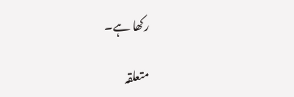رکھا ہے۔

متعلقہ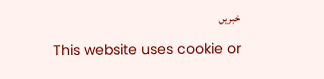خبریں

This website uses cookie or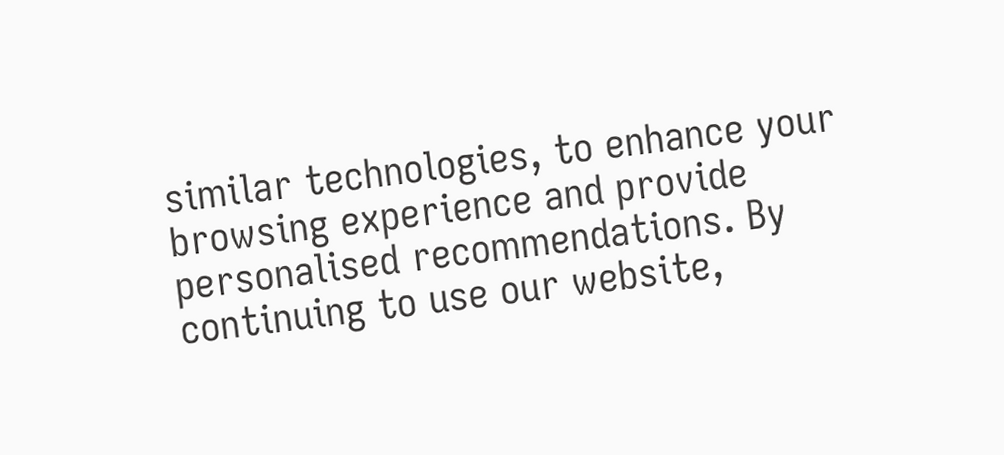similar technologies, to enhance your browsing experience and provide personalised recommendations. By continuing to use our website,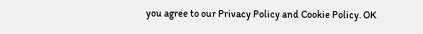you agree to our Privacy Policy and Cookie Policy. OK